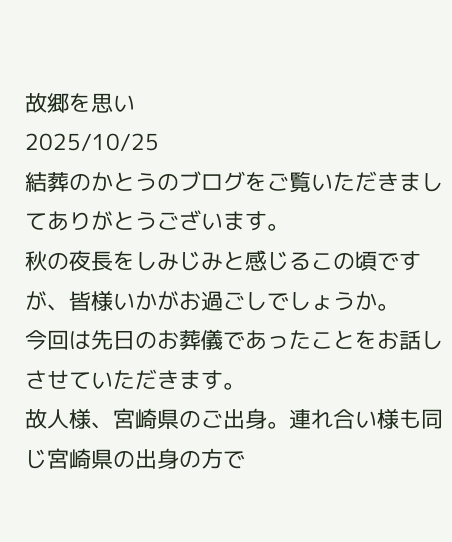故郷を思い
2025/10/25
結葬のかとうのブログをご覧いただきましてありがとうございます。
秋の夜長をしみじみと感じるこの頃ですが、皆様いかがお過ごしでしょうか。
今回は先日のお葬儀であったことをお話しさせていただきます。
故人様、宮崎県のご出身。連れ合い様も同じ宮崎県の出身の方で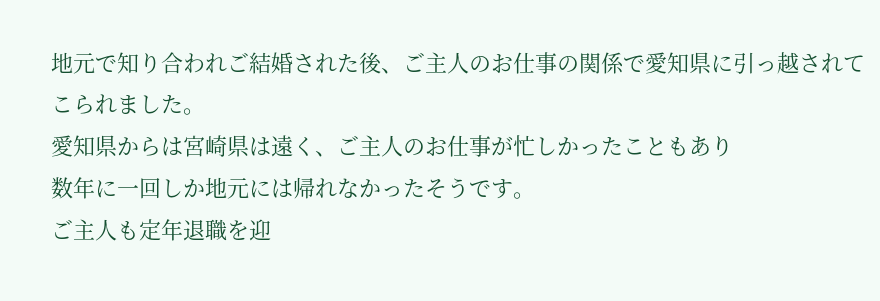地元で知り合われご結婚された後、ご主人のお仕事の関係で愛知県に引っ越されてこられました。
愛知県からは宮崎県は遠く、ご主人のお仕事が忙しかったこともあり
数年に一回しか地元には帰れなかったそうです。
ご主人も定年退職を迎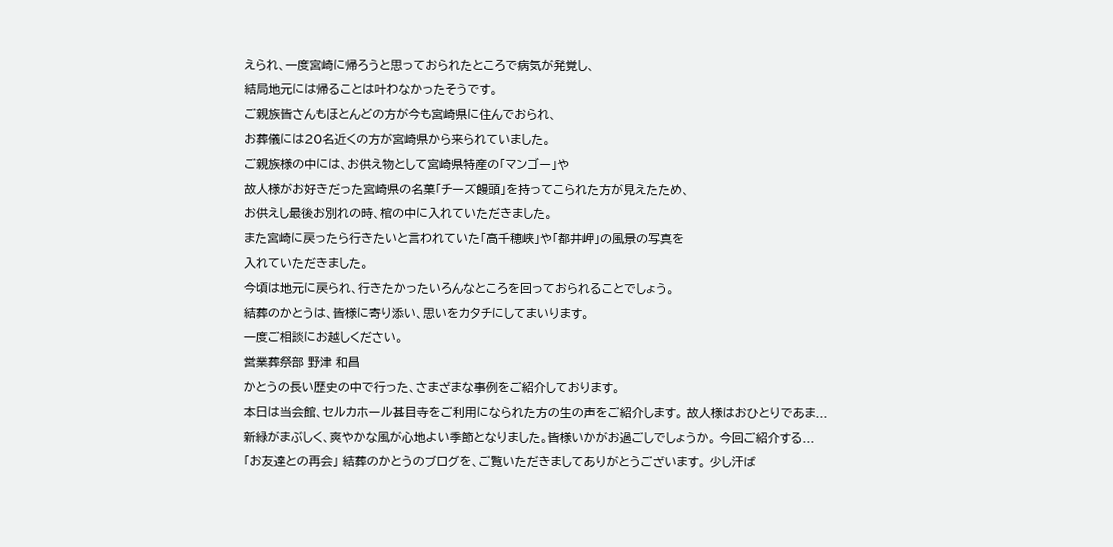えられ、一度宮崎に帰ろうと思っておられたところで病気が発覚し、
結局地元には帰ることは叶わなかったそうです。
ご親族皆さんもほとんどの方が今も宮崎県に住んでおられ、
お葬儀には20名近くの方が宮崎県から来られていました。
ご親族様の中には、お供え物として宮崎県特産の「マンゴー」や
故人様がお好きだった宮崎県の名菓「チーズ饅頭」を持ってこられた方が見えたため、
お供えし最後お別れの時、棺の中に入れていただきました。
また宮崎に戻ったら行きたいと言われていた「高千穂峡」や「都井岬」の風景の写真を
入れていただきました。
今頃は地元に戻られ、行きたかったいろんなところを回っておられることでしょう。
結葬のかとうは、皆様に寄り添い、思いをカタチにしてまいります。
一度ご相談にお越しください。
営業葬祭部 野津 和昌
かとうの長い歴史の中で行った、さまざまな事例をご紹介しております。
本日は当会館、セルカホール甚目寺をご利用になられた方の生の声をご紹介します。 故人様はおひとりであま...
新緑がまぶしく、爽やかな風が心地よい季節となりました。皆様いかがお過ごしでしょうか。 今回ご紹介する...
「お友達との再会」 結葬のかとうのブログを、ご覧いただきましてありがとうございます。 少し汗ば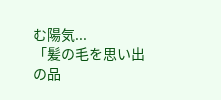む陽気...
「髪の毛を思い出の品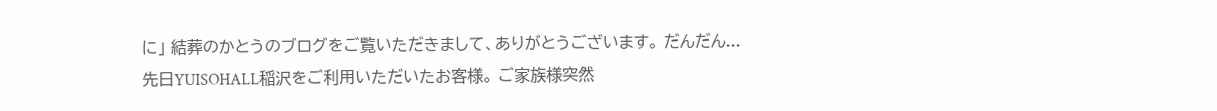に」 結葬のかとうのブログをご覧いただきまして、ありがとうございます。 だんだん...
先日YUISOHALL稲沢をご利用いただいたお客様。 ご家族様突然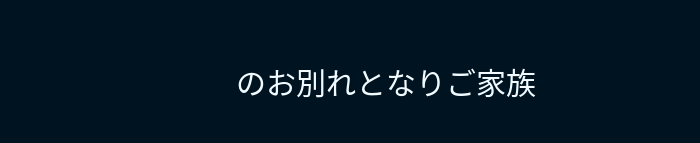のお別れとなりご家族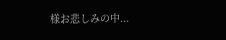様お悲しみの中...